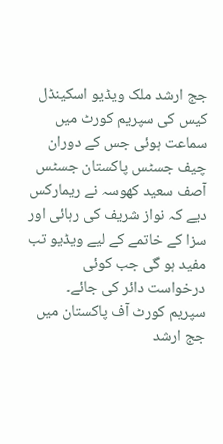جج ارشد ملک ویڈیو اسکینڈل کیس کی سپریم کورٹ میں سماعت ہوئی جس کے دوران چیف جسٹس پاکستان جسٹس آصف سعید کھوسہ نے ریمارکس دیے کہ نواز شریف کی رہائی اور سزا کے خاتمے کے لیے ویڈیو تب مفید ہو گی جب کوئی درخواست دائر کی جائے۔
سپریم کورٹ آف پاکستان میں جج ارشد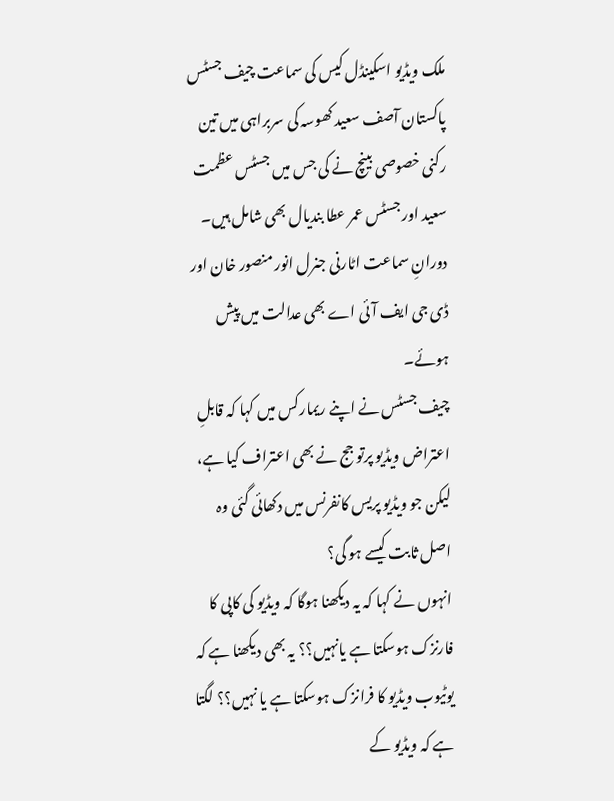ملک ویڈیو اسکینڈل کیس کی سماعت چیف جسٹس پاکستان آصف سعید کھوسہ کی سربراہی میں تین رکنی خصوصی بینچ نے کی جس میں جسٹس عظمت سعید اور جسٹس عمر عطا بندیال بھی شامل ہیں۔
دورانِ سماعت اٹارنی جنرل انور منصور خان اور ڈی جی ایف آئی اے بھی عدالت میں پیش ہوئے۔
چیف جسٹس نے اپنے ریمارکس میں کہا کہ قابلِ اعتراض ویڈیو پرتو جج نے بھی اعتراف کیا ہے، لیکن جو ویڈیو پریس کانفرنس میں دکھائی گئی وہ اصل ثابت کیسے ہو گی؟
انہوں نے کہا کہ یہ دیکھنا ہوگا کہ ویڈیو کی کاپی کا فارنزک ہوسکتا ہے یانہیں؟؟ یہ بھی دیکھنا ہے کہ یوٹیوب ویڈیو کا فرانزک ہوسکتا ہے یا نہیں؟؟ لگتا ہے کہ ویڈیو کے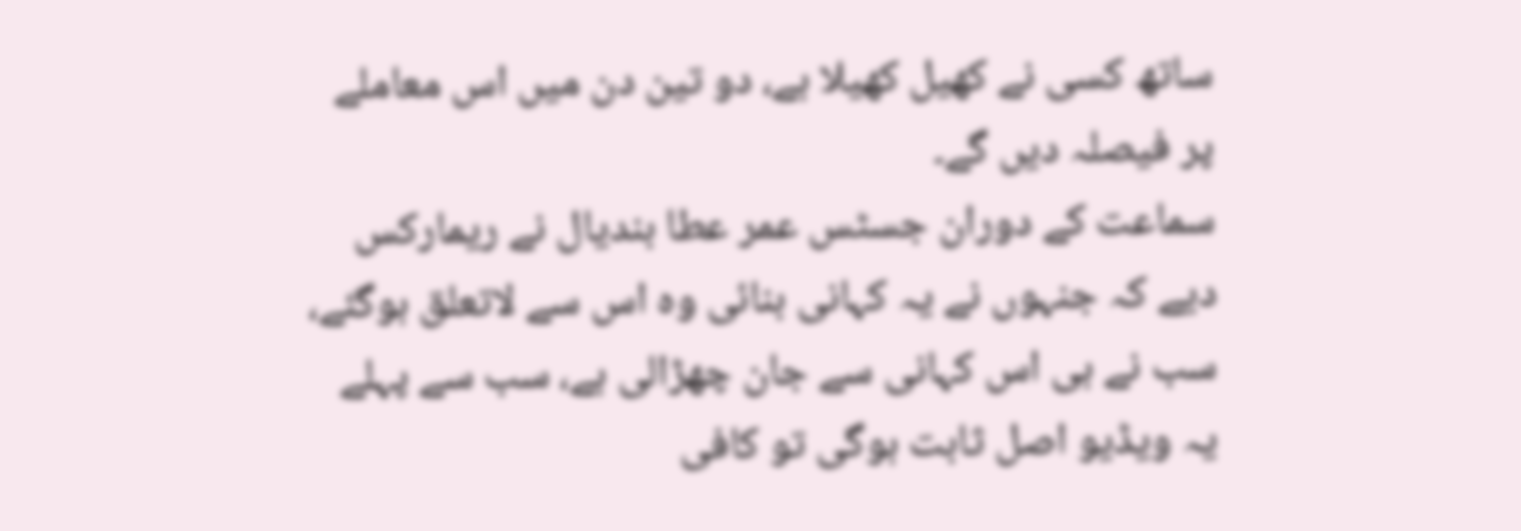ساتھ کسی نے کھیل کھیلا ہے، دو تین دن میں اس معاملے پر فیصلہ دیں گے۔
سماعت کے دوران جسٹس عمر عطا بندیال نے ریمارکس دیے کہ جنہوں نے یہ کہانی بنائی وہ اس سے لاتعلق ہوگئے، سب نے ہی اس کہانی سے جان چھڑالی ہے، سب سے پہلے یہ ویڈیو اصل ثابت ہوگی تو کافی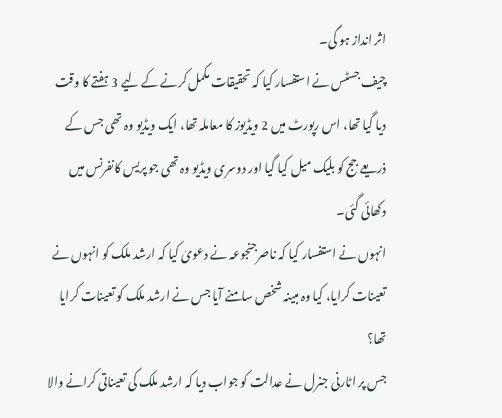اثر انداز ہو گی۔
چیف جسٹس نے استفسار کیا کہ تحقیقات مکمل کرنے کے لیے 3 ہفتے کا وقت دیا گیا تھا، اس رپورٹ میں 2 ویڈیوز کا معاملہ تھا، ایک ویڈیو وہ تھی جس کے ذریعے جج کو بلیک میل کیا گیا اور دوسری ویڈیو وہ تھی جو پریس کانفرنس میں دکھائی گئی۔
انہوں نے استفسار کیا کہ ناصرجنجوعہ نے دعویٰ کیا کہ ارشد ملک کو انہوں نے تعینات کرایا، کیا وہ مبینہ شخص سامنے آیا جس نے ارشد ملک کو تعینات کرایا تھا؟
جس پر اٹارنی جنرل نے عدالت کو جواب دیا کہ ارشد ملک کی تعیناتی کرانے والا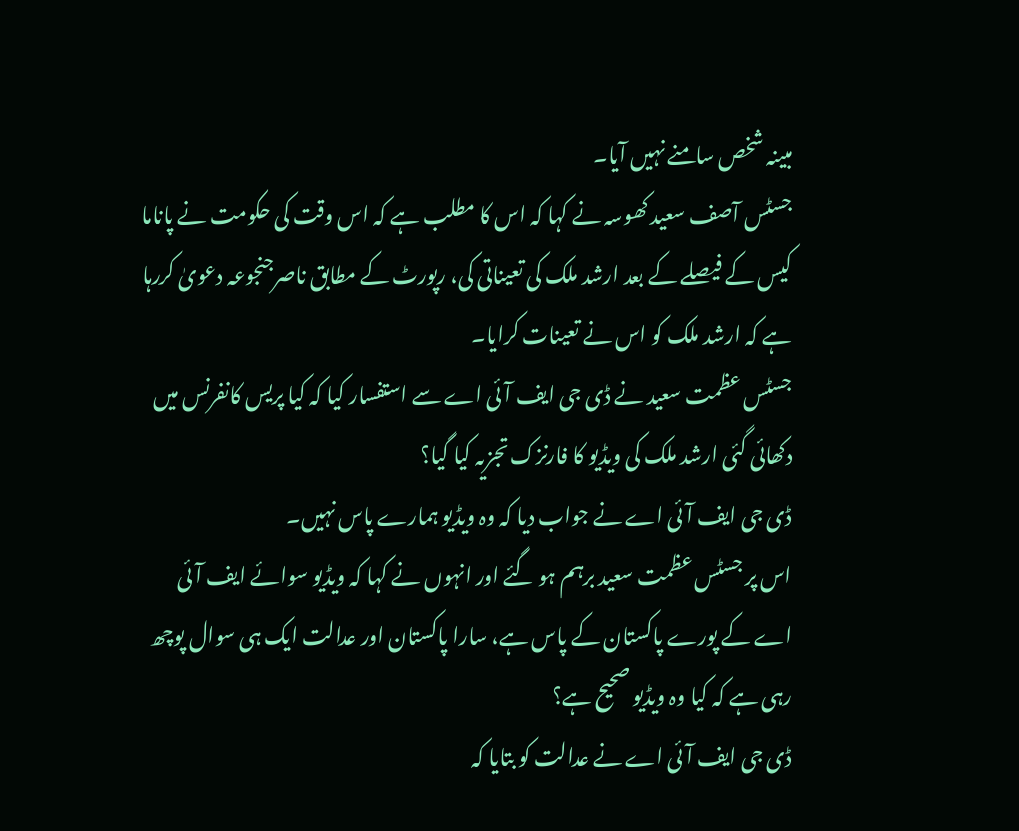مبینہ شخص سامنے نہیں آیا۔
جسٹس آصف سعید کھوسہ نے کہا کہ اس کا مطلب ہے کہ اس وقت کی حکومت نے پاناما کیس کے فیصلے کے بعد ارشد ملک کی تعیناتی کی، رپورٹ کے مطابق ناصرجنجوعہ دعویٰ کررہا ہے کہ ارشد ملک کو اس نے تعینات کرایا۔
جسٹس عظمت سعید نے ڈی جی ایف آئی اے سے استفسار کیا کہ کیا پریس کانفرنس میں دکھائی گئی ارشد ملک کی ویڈیو کا فارنزک تجزیہ کیا گیا؟
ڈی جی ایف آئی اے نے جواب دیا کہ وہ ویڈیو ہمارے پاس نہیں۔
اس پر جسٹس عظمت سعید برہم ہو گئے اور انہوں نے کہا کہ ویڈیو سوائے ایف آئی اے کے پورے پاکستان کے پاس ہے، سارا پاکستان اور عدالت ایک ہی سوال پوچھ رہی ہے کہ کیا وہ ویڈیو صحیح ہے؟
ڈی جی ایف آئی اے نے عدالت کو بتایا کہ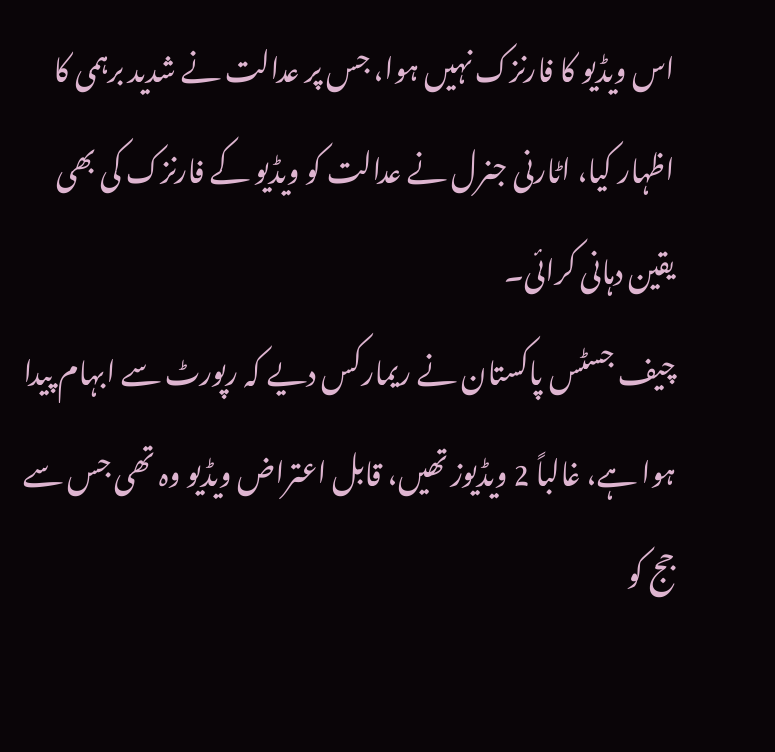اس ویڈیو کا فارنزک نہیں ہوا، جس پر عدالت نے شدید برہمی کا اظہار کیا، اٹارنی جنرل نے عدالت کو ویڈیو کے فارنزک کی بھی یقین دہانی کرائی۔
چیف جسٹس پاکستان نے ریمارکس دیے کہ رپورٹ سے ابہام پیدا ہوا ہے، غالباً 2 ویڈیوز تھیں، قابل اعتراض ویڈیو وہ تھی جس سے جج کو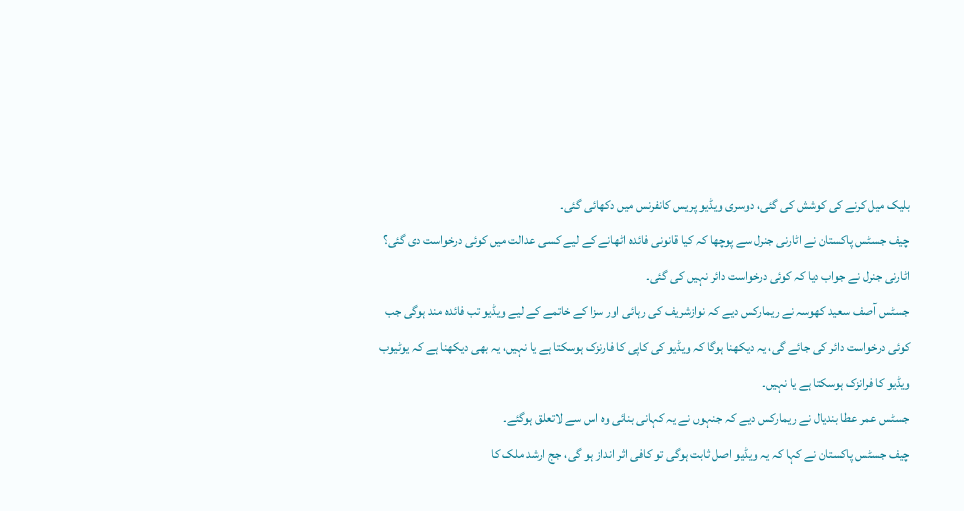بلیک میل کرنے کی کوشش کی گئی، دوسری ویڈیو پریس کانفرنس میں دکھائی گئی۔
چیف جسٹس پاکستان نے اٹارنی جنرل سے پوچھا کہ کیا قانونی فائدہ اٹھانے کے لیے کسی عدالت میں کوئی درخواست دی گئی؟
اٹارنی جنرل نے جواب دیا کہ کوئی درخواست دائر نہیں کی گئی۔
جسٹس آصف سعید کھوسہ نے ریمارکس دیے کہ نوازشریف کی رہائی اور سزا کے خاتمے کے لیے ویڈیو تب فائدہ مند ہوگی جب کوئی درخواست دائر کی جائے گی، یہ دیکھنا ہوگا کہ ویڈیو کی کاپی کا فارنزک ہوسکتا ہے یا نہیں، یہ بھی دیکھنا ہے کہ یوٹیوب ویڈیو کا فرانزک ہوسکتا ہے یا نہیں۔
جسٹس عمر عطا بندیال نے ریمارکس دیے کہ جنہوں نے یہ کہانی بنائی وہ اس سے لاتعلق ہوگئے۔
چیف جسٹس پاکستان نے کہا کہ یہ ویڈیو اصل ثابت ہوگی تو کافی اثر انداز ہو گی، جج ارشد ملک کا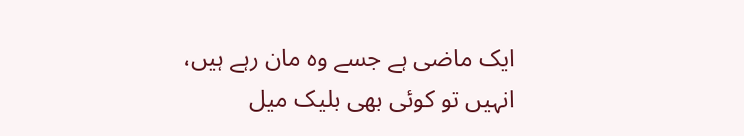ایک ماضی ہے جسے وہ مان رہے ہیں، انہیں تو کوئی بھی بلیک میل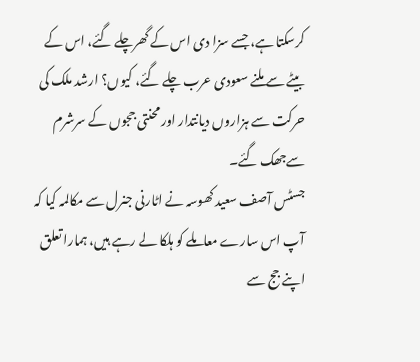کرسکتا ہے، جسے سزا دی اس کے گھرچلے گئے، اس کے بیٹے سے ملنے سعودی عرب چلے گئے، کیوں؟ ارشد ملک کی حرکت سے ہزاروں دیانتدار اور محنتی ججوں کے سرشرم سےجھک گئے۔
جسٹس آصف سعید کھوسہ نے اٹارنی جنرل سے مکالمہ کیا کہ آپ اس سارے معاملے کو ہلکا لے رہے ہیں، ہمارا تعلق اپنے جج سے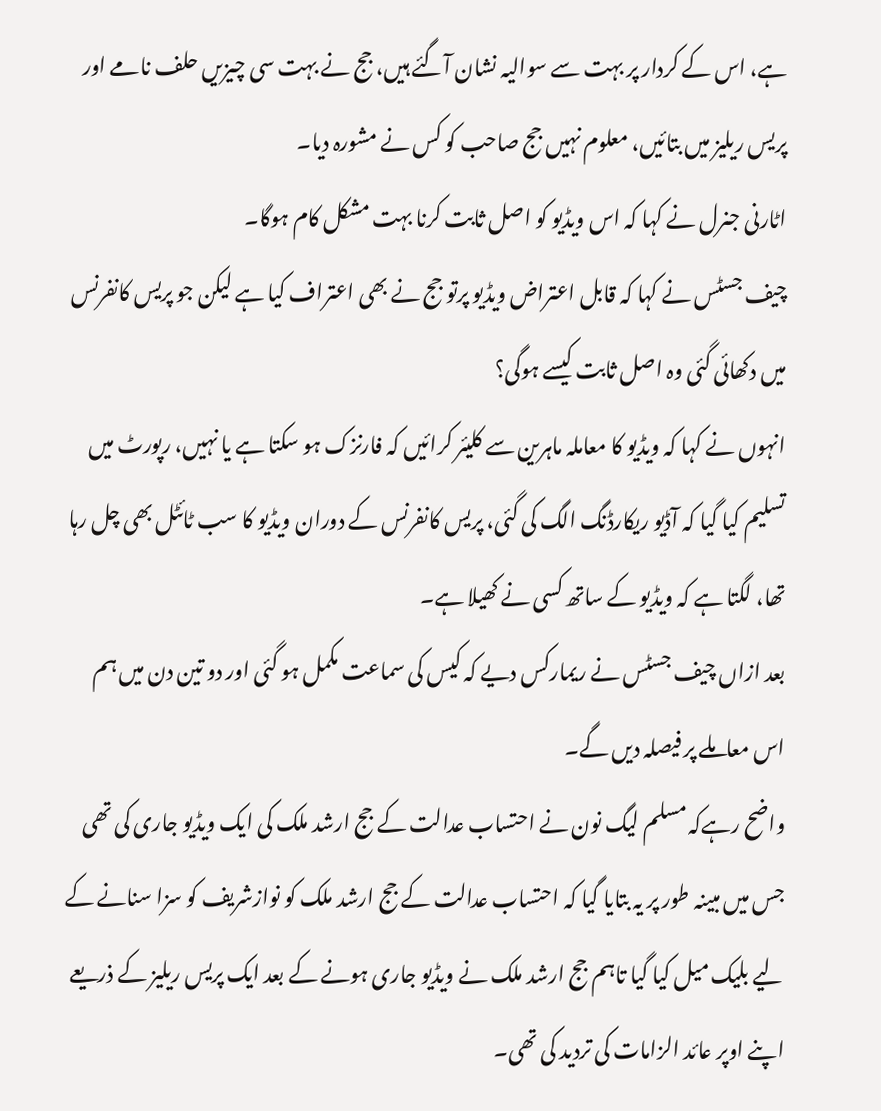ہے، اس کے کردار پر بہت سے سوالیہ نشان آگئے ہیں، جج نے بہت سی چیزیں حلف نامے اور پریس ریلیز میں بتائیں، معلوم نہیں جج صاحب کو کس نے مشورہ دیا۔
اٹارنی جنرل نے کہا کہ اس ویڈیو کو اصل ثابت کرنا بہت مشکل کام ہوگا۔
چیف جسٹس نے کہا کہ قابل اعتراض ویڈیو پرتو جج نے بھی اعتراف کیا ہے لیکن جو پریس کانفرنس میں دکھائی گئی وہ اصل ثابت کیسے ہوگی؟
انہوں نے کہا کہ ویڈیو کا معاملہ ماہرین سے کلیئر کرائیں کہ فارنزک ہو سکتا ہے یا نہیں، رپورٹ میں تسلیم کیا گیا کہ آڈیو ریکارڈنگ الگ کی گئی، پریس کانفرنس کے دوران ویڈیو کا سب ٹائٹل بھی چل رہا تھا، لگتا ہے کہ ویڈیو کے ساتھ کسی نے کھیلا ہے۔
بعد ازاں چیف جسٹس نے ریمارکس دیے کہ کیس کی سماعت مکمل ہو گئی اور دو تین دن میں ہم اس معاملے پر فیصلہ دیں گے۔
واضح رہےکہ مسلم لیگ نون نے احتساب عدالت کے جج ارشد ملک کی ایک ویڈیو جاری کی تھی جس میں مبینہ طور پر یہ بتایا گیا کہ احتساب عدالت کے جج ارشد ملک کو نوازشریف کو سزا سنانے کے لیے بلیک میل کیا گیا تاہم جج ارشد ملک نے ویڈیو جاری ہونے کے بعد ایک پریس ریلیز کے ذریعے اپنے اوپر عائد الزامات کی تردید کی تھی۔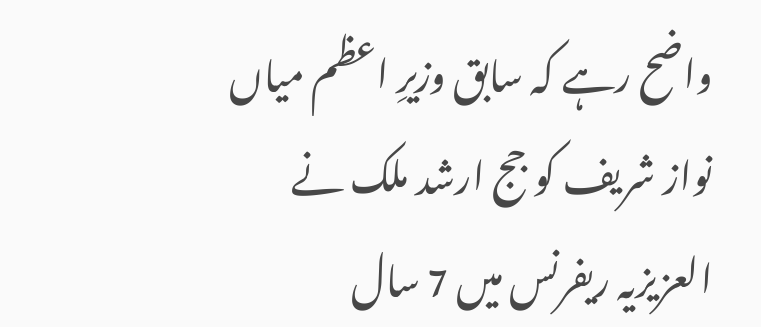واضح رہے کہ سابق وزیرِ اعظم میاں نواز شریف کو جج ارشد ملک نے العزیزیہ ریفرنس میں 7 سال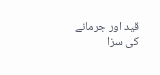قید اور جرمانے کی سزا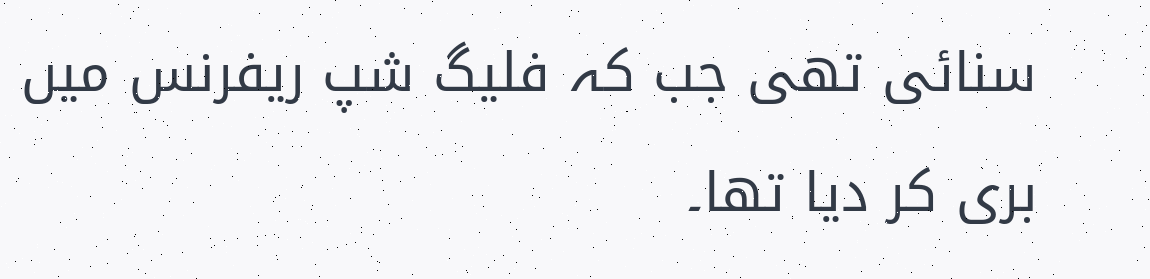سنائی تھی جب کہ فلیگ شپ ریفرنس میں بری کر دیا تھا۔